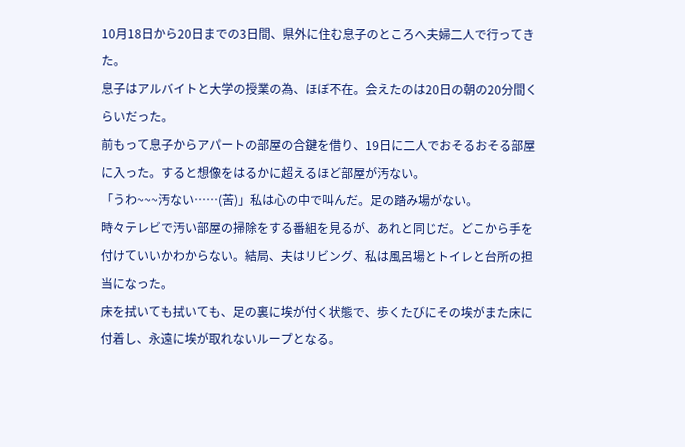10月18日から20日までの3日間、県外に住む息子のところへ夫婦二人で行ってきた。
息子はアルバイトと大学の授業の為、ほぼ不在。会えたのは20日の朝の20分間くらいだった。
前もって息子からアパートの部屋の合鍵を借り、19日に二人でおそるおそる部屋に入った。すると想像をはるかに超えるほど部屋が汚ない。
「うわ~~~汚ない……(苦)」私は心の中で叫んだ。足の踏み場がない。
時々テレビで汚い部屋の掃除をする番組を見るが、あれと同じだ。どこから手を付けていいかわからない。結局、夫はリビング、私は風呂場とトイレと台所の担当になった。
床を拭いても拭いても、足の裏に埃が付く状態で、歩くたびにその埃がまた床に付着し、永遠に埃が取れないループとなる。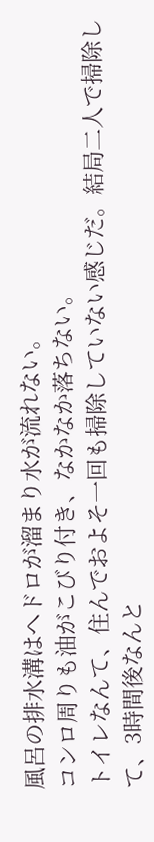風呂の排水溝はヘドロが溜まり水が流れない。
コンロ周りも油がこびり付き、なかなか落ちない。
トイレなんて、住んでおよそ一回も掃除していない感じだ。結局二人で掃除して、3時間後なんと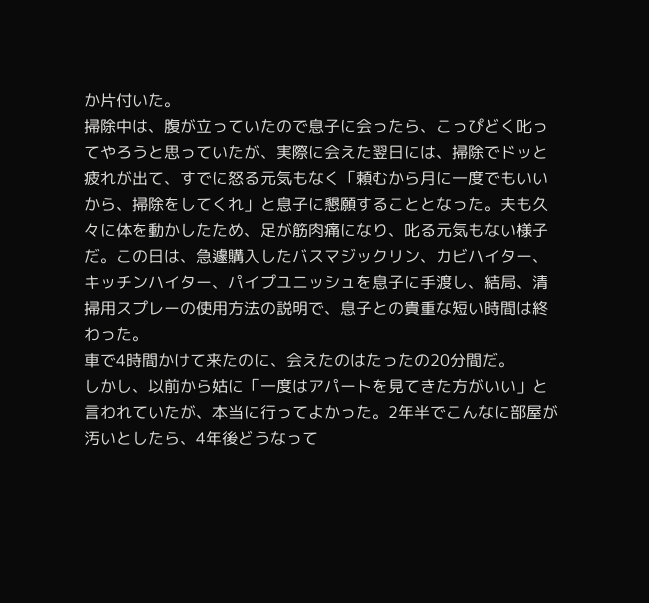か片付いた。
掃除中は、腹が立っていたので息子に会ったら、こっぴどく叱ってやろうと思っていたが、実際に会えた翌日には、掃除でドッと疲れが出て、すでに怒る元気もなく「頼むから月に一度でもいいから、掃除をしてくれ」と息子に懇願することとなった。夫も久々に体を動かしたため、足が筋肉痛になり、叱る元気もない様子だ。この日は、急遽購入したバスマジックリン、カビハイター、キッチンハイター、パイプユニッシュを息子に手渡し、結局、清掃用スプレーの使用方法の説明で、息子との貴重な短い時間は終わった。
車で4時間かけて来たのに、会えたのはたったの20分間だ。
しかし、以前から姑に「一度はアパートを見てきた方がいい」と言われていたが、本当に行ってよかった。2年半でこんなに部屋が汚いとしたら、4年後どうなって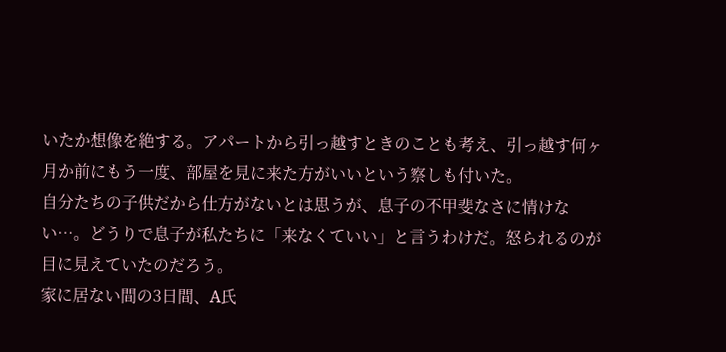いたか想像を絶する。アパートから引っ越すときのことも考え、引っ越す何ヶ月か前にもう一度、部屋を見に来た方がいいという察しも付いた。
自分たちの子供だから仕方がないとは思うが、息子の不甲斐なさに情けない…。どうりで息子が私たちに「来なくていい」と言うわけだ。怒られるのが目に見えていたのだろう。
家に居ない間の3日間、A氏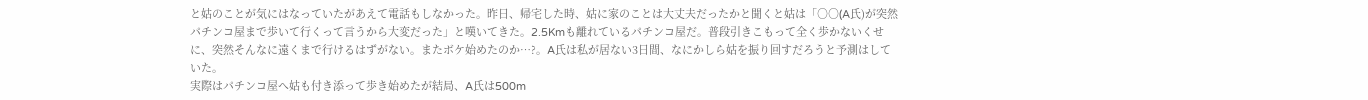と姑のことが気にはなっていたがあえて電話もしなかった。昨日、帰宅した時、姑に家のことは大丈夫だったかと聞くと姑は「○○(A氏)が突然パチンコ屋まで歩いて行くって言うから大変だった」と嘆いてきた。2.5Kmも離れているパチンコ屋だ。普段引きこもって全く歩かないくせに、突然そんなに遠くまで行けるはずがない。またボケ始めたのか…?。A氏は私が居ない3日間、なにかしら姑を振り回すだろうと予測はしていた。
実際はパチンコ屋へ姑も付き添って歩き始めたが結局、A氏は500m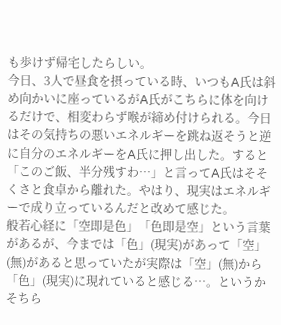も歩けず帰宅したらしい。
今日、3人で昼食を摂っている時、いつもA氏は斜め向かいに座っているがA氏がこちらに体を向けるだけで、相変わらず喉が締め付けられる。今日はその気持ちの悪いエネルギーを跳ね返そうと逆に自分のエネルギーをA氏に押し出した。すると「このご飯、半分残すわ…」と言ってA氏はそそくさと食卓から離れた。やはり、現実はエネルギーで成り立っているんだと改めて感じた。
般若心経に「空即是色」「色即是空」という言葉があるが、今までは「色」(現実)があって「空」(無)があると思っていたが実際は「空」(無)から「色」(現実)に現れていると感じる…。というかそちら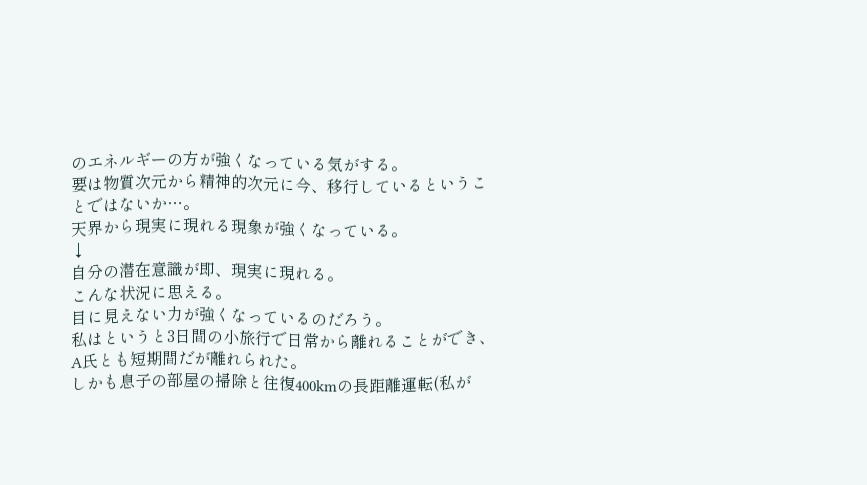のエネルギーの方が強くなっている気がする。
要は物質次元から精神的次元に今、移行しているということではないか…。
天界から現実に現れる現象が強くなっている。
↓
自分の潜在意識が即、現実に現れる。
こんな状況に思える。
目に見えない力が強くなっているのだろう。
私はというと3日間の小旅行で日常から離れることができ、A氏とも短期間だが離れられた。
しかも息子の部屋の掃除と往復400kmの長距離運転(私が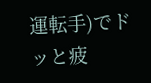運転手)でドッと疲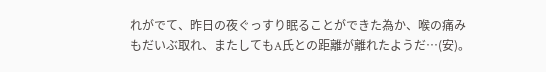れがでて、昨日の夜ぐっすり眠ることができた為か、喉の痛みもだいぶ取れ、またしてもA氏との距離が離れたようだ…(安)。